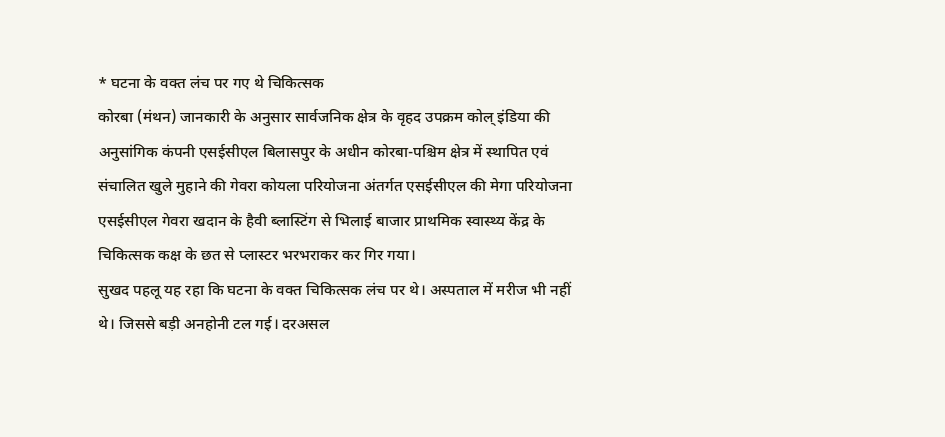* घटना के वक्त लंच पर गए थे चिकित्सक
कोरबा (मंथन) जानकारी के अनुसार सार्वजनिक क्षेत्र के वृहद उपक्रम कोल् इंडिया की अनुसांगिक कंपनी एसईसीएल बिलासपुर के अधीन कोरबा-पश्चिम क्षेत्र में स्थापित एवं संचालित खुले मुहाने की गेवरा कोयला परियोजना अंतर्गत एसईसीएल की मेगा परियोजना एसईसीएल गेवरा खदान के हैवी ब्लास्टिंग से भिलाई बाजार प्राथमिक स्वास्थ्य केंद्र के चिकित्सक कक्ष के छत से प्लास्टर भरभराकर कर गिर गया।
सुखद पहलू यह रहा कि घटना के वक्त चिकित्सक लंच पर थे। अस्पताल में मरीज भी नहीं थे। जिससे बड़ी अनहोनी टल गई। दरअसल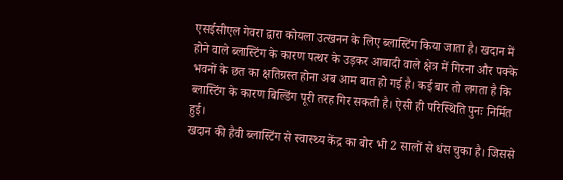एसईसीएल गेवरा द्वारा कोयला उत्खनन के लिए ब्लास्टिंग किया जाता है। खदान में होने वाले ब्लास्टिंग के कारण पत्थर के उड़कर आबादी वाले क्षेत्र में गिरना और पक्के भवनों के छत का क्षतिग्रस्त होना अब आम बात हो गई है। कई बार तो लगता है कि ब्लास्टिंग के कारण बिल्डिंग पूरी तरह गिर सकती है। ऐसी ही परिस्थिति पुनः निर्मित हुई।
खदान की हैवी ब्लास्टिंग से स्वास्थ्य केंद्र का बोर भी 2 सालों से धंस चुका है। जिससे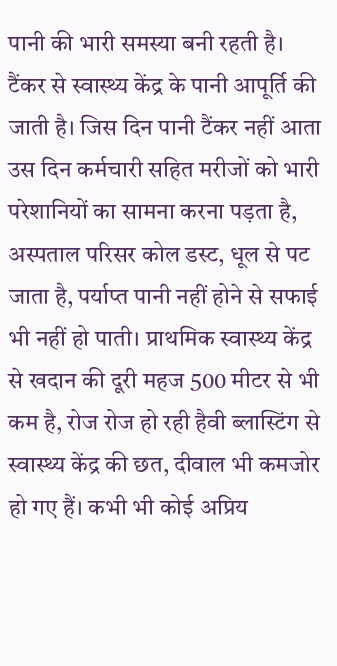पानी की भारी समस्या बनी रहती है। टैंकर से स्वास्थ्य केंद्र के पानी आपूर्ति की जाती है। जिस दिन पानी टैंकर नहीं आता उस दिन कर्मचारी सहित मरीजों को भारी परेशानियों का सामना करना पड़ता है, अस्पताल परिसर कोल डस्ट, धूल से पट जाता है, पर्याप्त पानी नहीं होने से सफाई भी नहीं हो पाती। प्राथमिक स्वास्थ्य केंद्र से खदान की दूरी महज 500 मीटर से भी कम है, रोज रोज हो रही हैवी ब्लास्टिंग से स्वास्थ्य केंद्र की छत, दीवाल भी कमजोर हो गए हैं। कभी भी कोई अप्रिय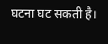घटना घट सकती है।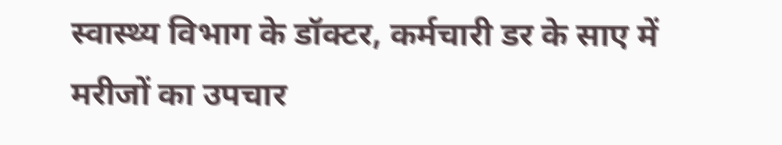स्वास्थ्य विभाग के डॉक्टर, कर्मचारी डर के साए में मरीजों का उपचार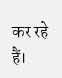कर रहे हैं।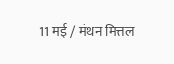11 मई / मंथन मित्तल